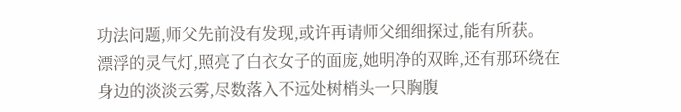功法问题,师父先前没有发现,或许再请师父细细探过,能有所获。
漂浮的灵气灯,照亮了白衣女子的面庞,她明净的双眸,还有那环绕在身边的淡淡云雾,尽数落入不远处树梢头一只胸腹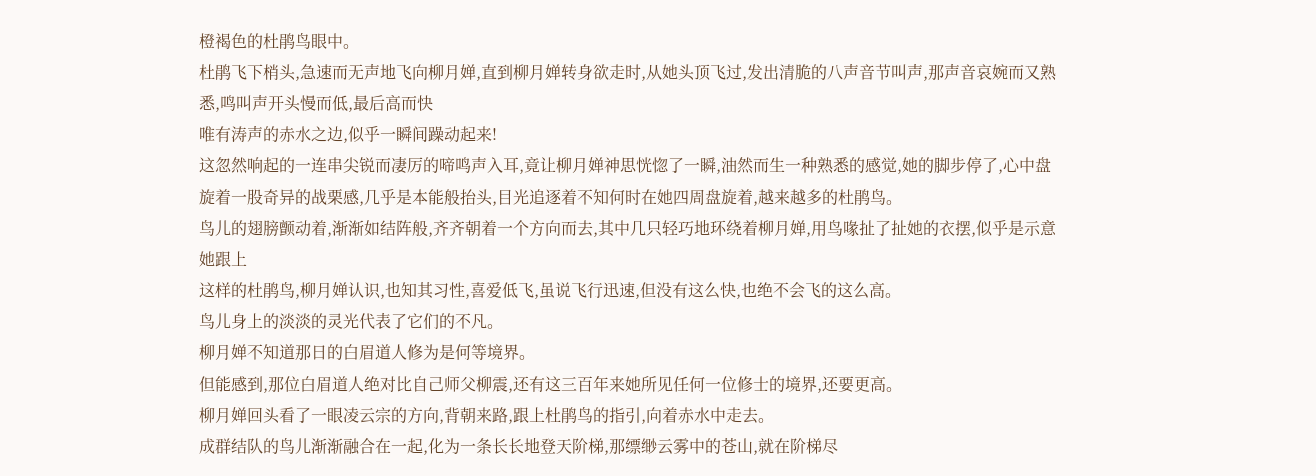橙褐色的杜鹃鸟眼中。
杜鹃飞下梢头,急速而无声地飞向柳月婵,直到柳月婵转身欲走时,从她头顶飞过,发出清脆的八声音节叫声,那声音哀婉而又熟悉,鸣叫声开头慢而低,最后高而快
唯有涛声的赤水之边,似乎一瞬间躁动起来!
这忽然响起的一连串尖锐而凄厉的啼鸣声入耳,竟让柳月婵神思恍惚了一瞬,油然而生一种熟悉的感觉,她的脚步停了,心中盘旋着一股奇异的战栗感,几乎是本能般抬头,目光追逐着不知何时在她四周盘旋着,越来越多的杜鹃鸟。
鸟儿的翅膀颤动着,渐渐如结阵般,齐齐朝着一个方向而去,其中几只轻巧地环绕着柳月婵,用鸟喙扯了扯她的衣摆,似乎是示意她跟上
这样的杜鹃鸟,柳月婵认识,也知其习性,喜爱低飞,虽说飞行迅速,但没有这么快,也绝不会飞的这么高。
鸟儿身上的淡淡的灵光代表了它们的不凡。
柳月婵不知道那日的白眉道人修为是何等境界。
但能感到,那位白眉道人绝对比自己师父柳震,还有这三百年来她所见任何一位修士的境界,还要更高。
柳月婵回头看了一眼凌云宗的方向,背朝来路,跟上杜鹃鸟的指引,向着赤水中走去。
成群结队的鸟儿渐渐融合在一起,化为一条长长地登天阶梯,那缥缈云雾中的苍山,就在阶梯尽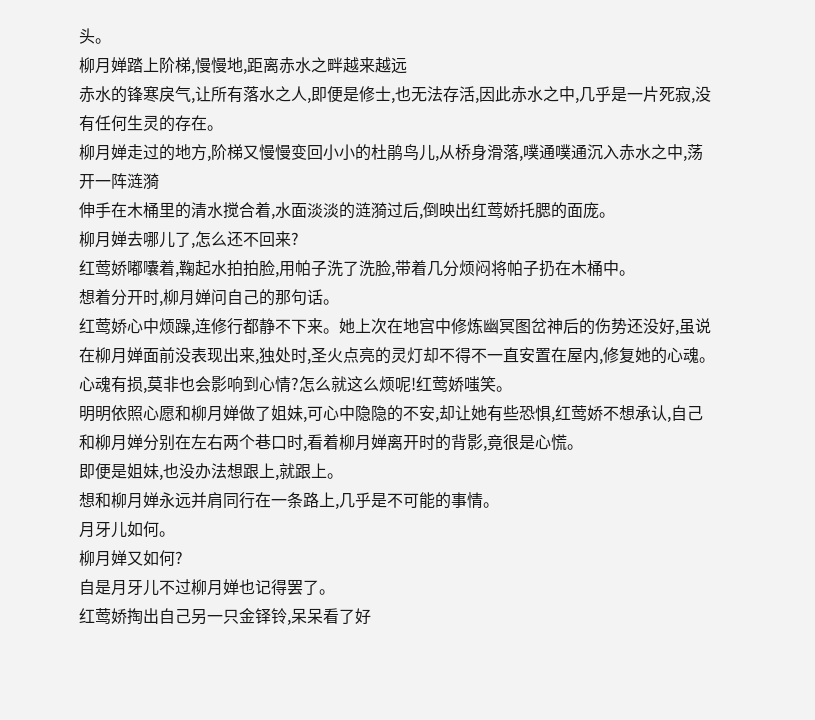头。
柳月婵踏上阶梯,慢慢地,距离赤水之畔越来越远
赤水的锋寒戾气,让所有落水之人,即便是修士,也无法存活,因此赤水之中,几乎是一片死寂,没有任何生灵的存在。
柳月婵走过的地方,阶梯又慢慢变回小小的杜鹃鸟儿,从桥身滑落,噗通噗通沉入赤水之中,荡开一阵涟漪
伸手在木桶里的清水搅合着,水面淡淡的涟漪过后,倒映出红莺娇托腮的面庞。
柳月婵去哪儿了,怎么还不回来?
红莺娇嘟囔着,鞠起水拍拍脸,用帕子洗了洗脸,带着几分烦闷将帕子扔在木桶中。
想着分开时,柳月婵问自己的那句话。
红莺娇心中烦躁,连修行都静不下来。她上次在地宫中修炼幽冥图岔神后的伤势还没好,虽说在柳月婵面前没表现出来,独处时,圣火点亮的灵灯却不得不一直安置在屋内,修复她的心魂。
心魂有损,莫非也会影响到心情?怎么就这么烦呢!红莺娇嗤笑。
明明依照心愿和柳月婵做了姐妹,可心中隐隐的不安,却让她有些恐惧,红莺娇不想承认,自己和柳月婵分别在左右两个巷口时,看着柳月婵离开时的背影,竟很是心慌。
即便是姐妹,也没办法想跟上,就跟上。
想和柳月婵永远并肩同行在一条路上,几乎是不可能的事情。
月牙儿如何。
柳月婵又如何?
自是月牙儿不过柳月婵也记得罢了。
红莺娇掏出自己另一只金铎铃,呆呆看了好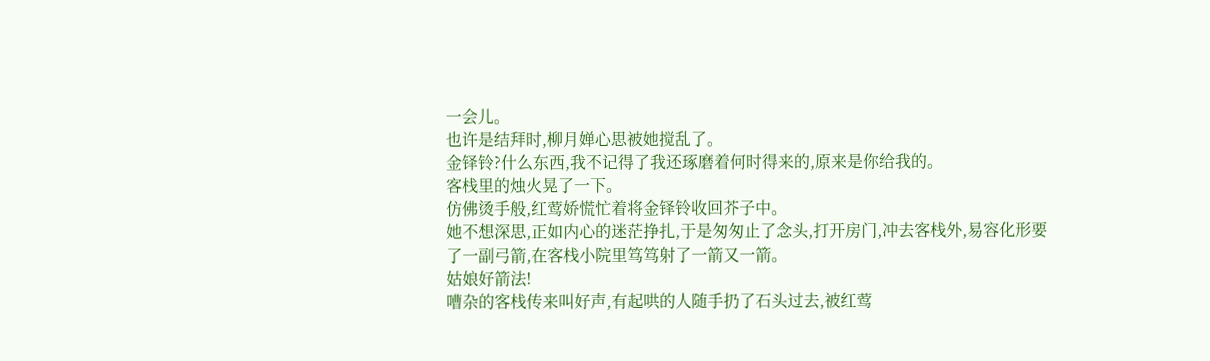一会儿。
也许是结拜时,柳月婵心思被她搅乱了。
金铎铃?什么东西,我不记得了我还琢磨着何时得来的,原来是你给我的。
客栈里的烛火晃了一下。
仿佛烫手般,红莺娇慌忙着将金铎铃收回芥子中。
她不想深思,正如内心的迷茫挣扎,于是匆匆止了念头,打开房门,冲去客栈外,易容化形要了一副弓箭,在客栈小院里笃笃射了一箭又一箭。
姑娘好箭法!
嘈杂的客栈传来叫好声,有起哄的人随手扔了石头过去,被红莺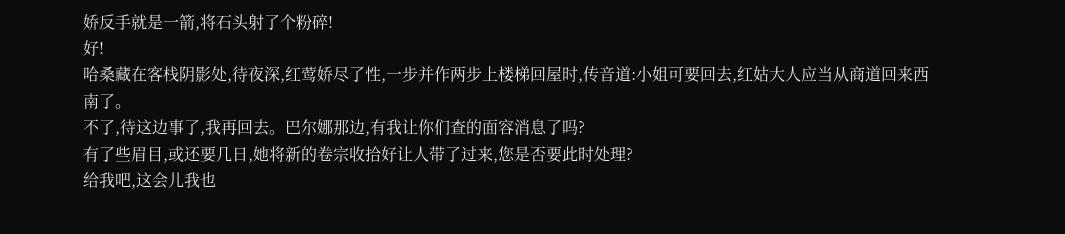娇反手就是一箭,将石头射了个粉碎!
好!
哈桑藏在客栈阴影处,待夜深,红莺娇尽了性,一步并作两步上楼梯回屋时,传音道:小姐可要回去,红姑大人应当从商道回来西南了。
不了,待这边事了,我再回去。巴尔娜那边,有我让你们查的面容消息了吗?
有了些眉目,或还要几日,她将新的卷宗收拾好让人带了过来,您是否要此时处理?
给我吧,这会儿我也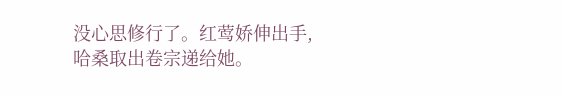没心思修行了。红莺娇伸出手,哈桑取出卷宗递给她。